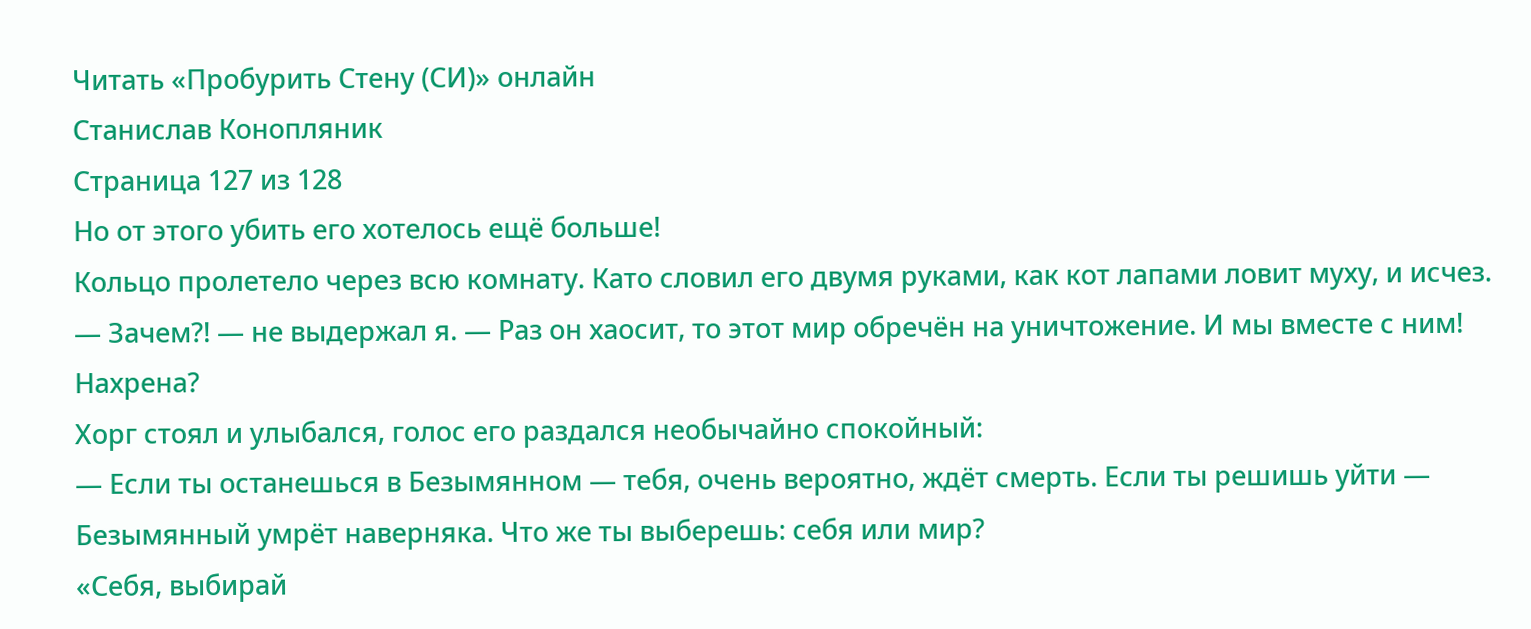Читать «Пробурить Стену (СИ)» онлайн
Станислав Конопляник
Страница 127 из 128
Но от этого убить его хотелось ещё больше!
Кольцо пролетело через всю комнату. Като словил его двумя руками, как кот лапами ловит муху, и исчез.
— Зачем?! — не выдержал я. — Раз он хаосит, то этот мир обречён на уничтожение. И мы вместе с ним! Нахрена?
Хорг стоял и улыбался, голос его раздался необычайно спокойный:
— Если ты останешься в Безымянном — тебя, очень вероятно, ждёт смерть. Если ты решишь уйти — Безымянный умрёт наверняка. Что же ты выберешь: себя или мир?
«Себя, выбирай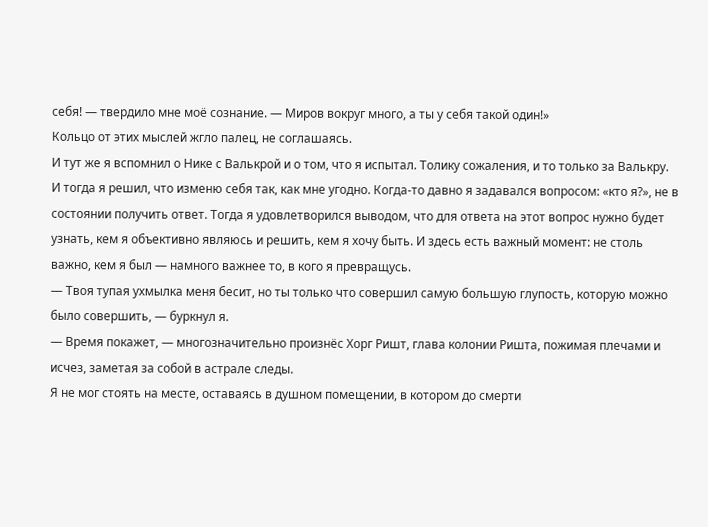себя! — твердило мне моё сознание. — Миров вокруг много, а ты у себя такой один!»
Кольцо от этих мыслей жгло палец, не соглашаясь.
И тут же я вспомнил о Нике с Валькрой и о том, что я испытал. Толику сожаления, и то только за Валькру. И тогда я решил, что изменю себя так, как мне угодно. Когда-то давно я задавался вопросом: «кто я?», не в состоянии получить ответ. Тогда я удовлетворился выводом, что для ответа на этот вопрос нужно будет узнать, кем я объективно являюсь и решить, кем я хочу быть. И здесь есть важный момент: не столь важно, кем я был — намного важнее то, в кого я превращусь.
— Твоя тупая ухмылка меня бесит, но ты только что совершил самую большую глупость, которую можно было совершить, — буркнул я.
— Время покажет, — многозначительно произнёс Хорг Ришт, глава колонии Ришта, пожимая плечами и исчез, заметая за собой в астрале следы.
Я не мог стоять на месте, оставаясь в душном помещении, в котором до смерти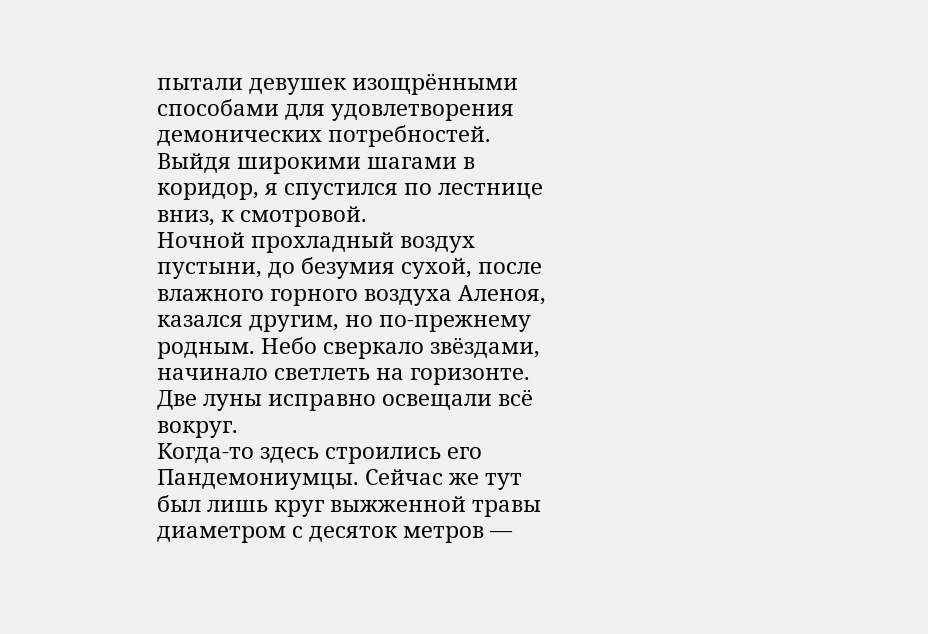пытали девушек изощрёнными способами для удовлетворения демонических потребностей. Выйдя широкими шагами в коридор, я спустился по лестнице вниз, к смотровой.
Ночной прохладный воздух пустыни, до безумия сухой, после влажного горного воздуха Аленоя, казался другим, но по-прежнему родным. Небо сверкало звёздами, начинало светлеть на горизонте. Две луны исправно освещали всё вокруг.
Когда-то здесь строились его Пандемониумцы. Сейчас же тут был лишь круг выжженной травы диаметром с десяток метров —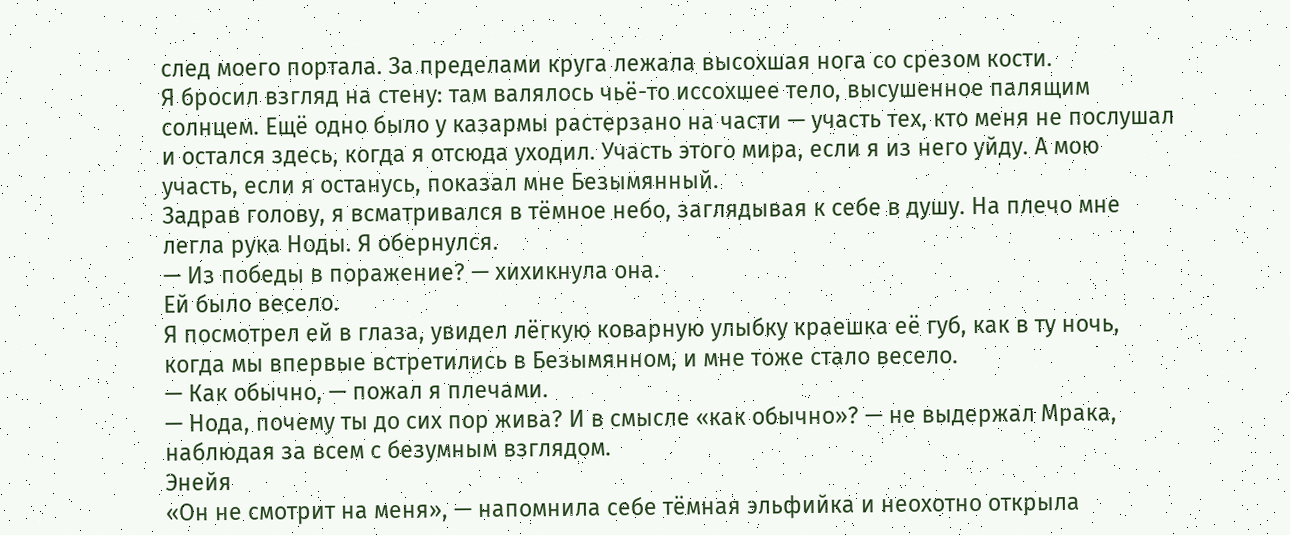след моего портала. За пределами круга лежала высохшая нога со срезом кости.
Я бросил взгляд на стену: там валялось чьё-то иссохшее тело, высушенное палящим солнцем. Ещё одно было у казармы растерзано на части — участь тех, кто меня не послушал и остался здесь, когда я отсюда уходил. Участь этого мира, если я из него уйду. А мою участь, если я останусь, показал мне Безымянный.
Задрав голову, я всматривался в тёмное небо, заглядывая к себе в душу. На плечо мне легла рука Ноды. Я обернулся.
— Из победы в поражение? — хихикнула она.
Ей было весело.
Я посмотрел ей в глаза, увидел лёгкую коварную улыбку краешка её губ, как в ту ночь, когда мы впервые встретились в Безымянном, и мне тоже стало весело.
— Как обычно, — пожал я плечами.
— Нода, почему ты до сих пор жива? И в смысле «как обычно»? — не выдержал Мрака, наблюдая за всем с безумным взглядом.
Энейя
«Он не смотрит на меня», — напомнила себе тёмная эльфийка и неохотно открыла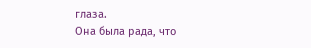глаза.
Она была рада, что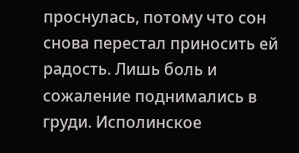проснулась, потому что сон снова перестал приносить ей радость. Лишь боль и сожаление поднимались в груди. Исполинское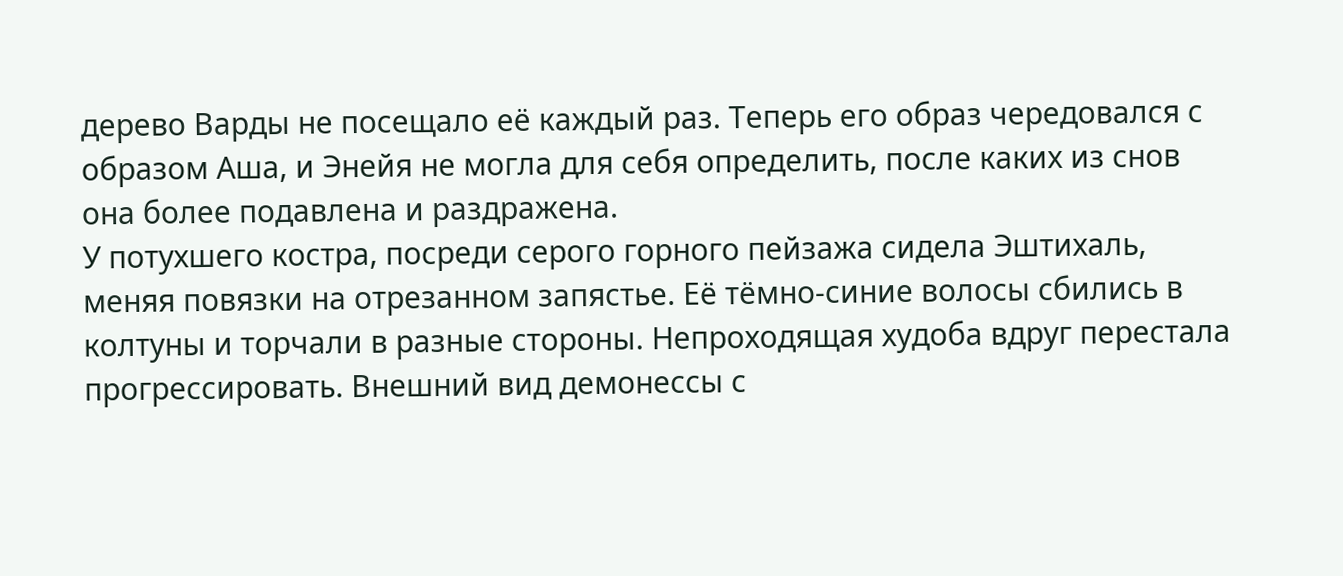дерево Варды не посещало её каждый раз. Теперь его образ чередовался с образом Аша, и Энейя не могла для себя определить, после каких из снов она более подавлена и раздражена.
У потухшего костра, посреди серого горного пейзажа сидела Эштихаль, меняя повязки на отрезанном запястье. Её тёмно-синие волосы сбились в колтуны и торчали в разные стороны. Непроходящая худоба вдруг перестала прогрессировать. Внешний вид демонессы с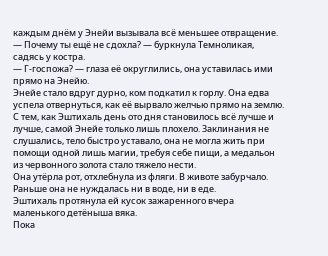каждым днём у Энейи вызывала всё меньшее отвращение.
— Почему ты ещё не сдохла? — буркнула Темноликая, садясь у костра.
— Г-госпожа? — глаза её округлились, она уставилась ими прямо на Энейю.
Энейе стало вдруг дурно, ком подкатил к горлу. Она едва успела отвернуться, как её вырвало желчью прямо на землю. С тем, как Эштихаль день ото дня становилось всё лучше и лучше, самой Энейе только лишь плохело. Заклинания не слушались, тело быстро уставало, она не могла жить при помощи одной лишь магии, требуя себе пищи, а медальон из червонного золота стало тяжело нести.
Она утёрла рот, отхлебнула из фляги. В животе забурчало. Раньше она не нуждалась ни в воде, ни в еде.
Эштихаль протянула ей кусок зажаренного вчера маленького детёныша вяка.
Пока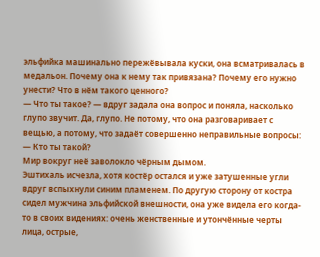эльфийка машинально пережёвывала куски, она всматривалась в медальон. Почему она к нему так привязана? Почему его нужно унести? Что в нём такого ценного?
— Что ты такое? — вдруг задала она вопрос и поняла, насколько глупо звучит. Да, глупо. Не потому, что она разговаривает с вещью, а потому, что задаёт совершенно неправильные вопросы: — Кто ты такой?
Мир вокруг неё заволокло чёрным дымом.
Эштихаль исчезла, хотя костёр остался и уже затушенные угли вдруг вспыхнули синим пламенем. По другую сторону от костра сидел мужчина эльфийской внешности, она уже видела его когда-то в своих видениях: очень женственные и утончённые черты лица, острые,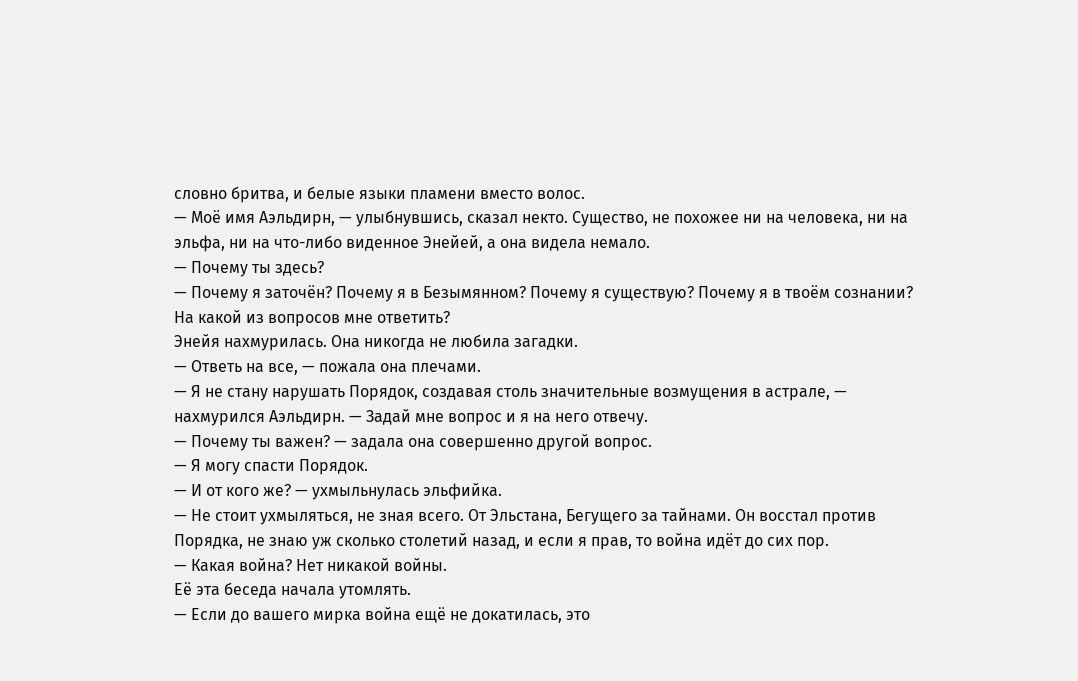словно бритва, и белые языки пламени вместо волос.
— Моё имя Аэльдирн, — улыбнувшись, сказал некто. Существо, не похожее ни на человека, ни на эльфа, ни на что-либо виденное Энейей, а она видела немало.
— Почему ты здесь?
— Почему я заточён? Почему я в Безымянном? Почему я существую? Почему я в твоём сознании? На какой из вопросов мне ответить?
Энейя нахмурилась. Она никогда не любила загадки.
— Ответь на все, — пожала она плечами.
— Я не стану нарушать Порядок, создавая столь значительные возмущения в астрале, — нахмурился Аэльдирн. — Задай мне вопрос и я на него отвечу.
— Почему ты важен? — задала она совершенно другой вопрос.
— Я могу спасти Порядок.
— И от кого же? — ухмыльнулась эльфийка.
— Не стоит ухмыляться, не зная всего. От Эльстана, Бегущего за тайнами. Он восстал против Порядка, не знаю уж сколько столетий назад, и если я прав, то война идёт до сих пор.
— Какая война? Нет никакой войны.
Её эта беседа начала утомлять.
— Если до вашего мирка война ещё не докатилась, это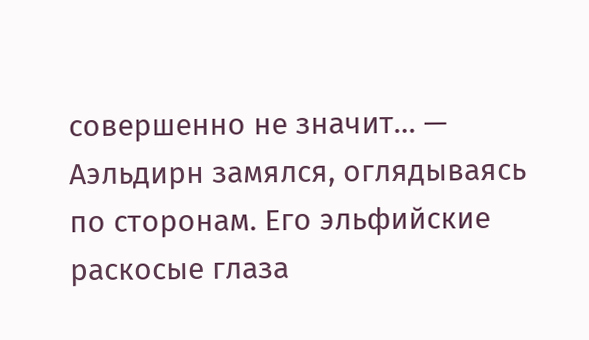совершенно не значит… — Аэльдирн замялся, оглядываясь по сторонам. Его эльфийские раскосые глаза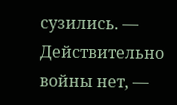сузились. — Действительно войны нет, —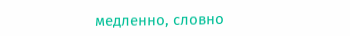медленно, словно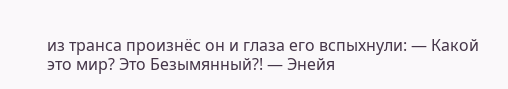из транса произнёс он и глаза его вспыхнули: — Какой это мир? Это Безымянный?! — Энейя